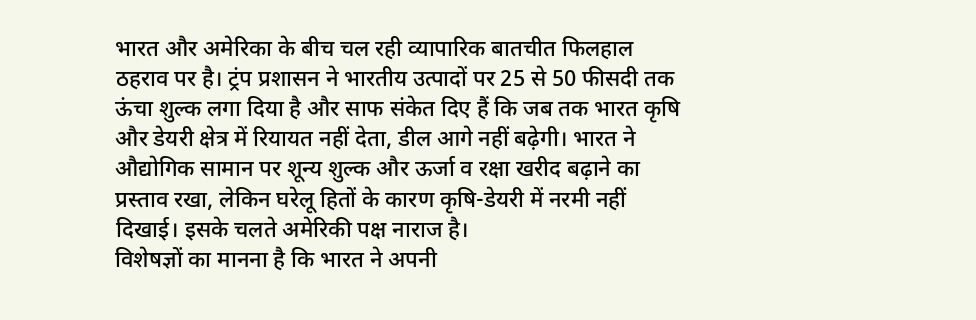भारत और अमेरिका के बीच चल रही व्यापारिक बातचीत फिलहाल ठहराव पर है। ट्रंप प्रशासन ने भारतीय उत्पादों पर 25 से 50 फीसदी तक ऊंचा शुल्क लगा दिया है और साफ संकेत दिए हैं कि जब तक भारत कृषि और डेयरी क्षेत्र में रियायत नहीं देता, डील आगे नहीं बढ़ेगी। भारत ने औद्योगिक सामान पर शून्य शुल्क और ऊर्जा व रक्षा खरीद बढ़ाने का प्रस्ताव रखा, लेकिन घरेलू हितों के कारण कृषि-डेयरी में नरमी नहीं दिखाई। इसके चलते अमेरिकी पक्ष नाराज है।
विशेषज्ञों का मानना है कि भारत ने अपनी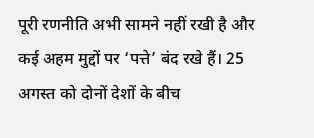पूरी रणनीति अभी सामने नहीं रखी है और कई अहम मुद्दों पर ‘पत्ते’ बंद रखे हैं। 25 अगस्त को दोनों देशों के बीच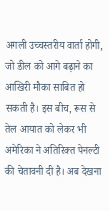अगली उच्चस्तरीय वार्ता होगी, जो डील को आगे बढ़ाने का आखिरी मौका साबित हो सकती है। इस बीच, रूस से तेल आयात को लेकर भी अमेरिका ने अतिरिक्त पेनल्टी की चेतावनी दी है। अब देखना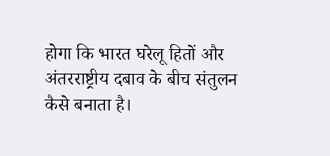होगा कि भारत घरेलू हितों और अंतरराष्ट्रीय दबाव के बीच संतुलन कैसे बनाता है।